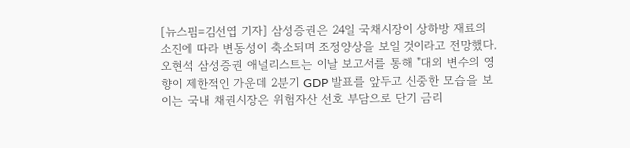[뉴스핌=김선엽 기자] 삼성증권은 24일 국채시장이 상하방 재료의 소진에 따라 변동성이 축소되며 조정양상을 보일 것이라고 전망했다.
오현석 삼성증권 애널리스트는 이날 보고서를 통해 "대외 변수의 영향이 제한적인 가운데 2분기 GDP 발표를 앞두고 신중한 모습을 보이는 국내 채권시장은 위험자산 선호 부담으로 단기 금리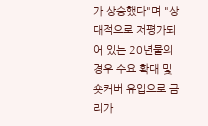가 상승했다"며 "상대적으로 저평가되어 있는 20년물의 경우 수요 확대 및 숏커버 유입으로 금리가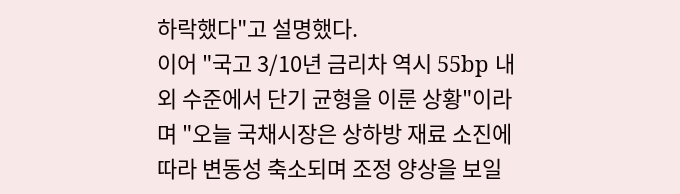하락했다"고 설명했다.
이어 "국고 3/10년 금리차 역시 55bp 내외 수준에서 단기 균형을 이룬 상황"이라며 "오늘 국채시장은 상하방 재료 소진에 따라 변동성 축소되며 조정 양상을 보일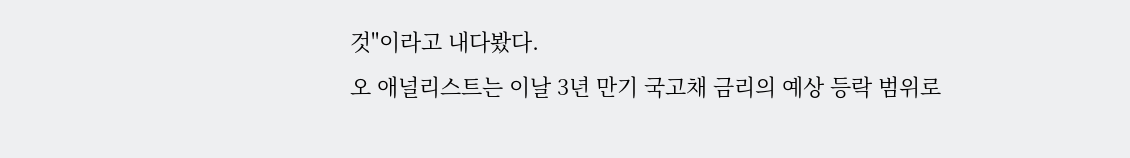것"이라고 내다봤다.
오 애널리스트는 이날 3년 만기 국고채 금리의 예상 등락 범위로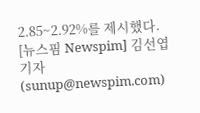2.85~2.92%를 제시했다.
[뉴스핌 Newspim] 김선엽 기자 (sunup@newspim.com)